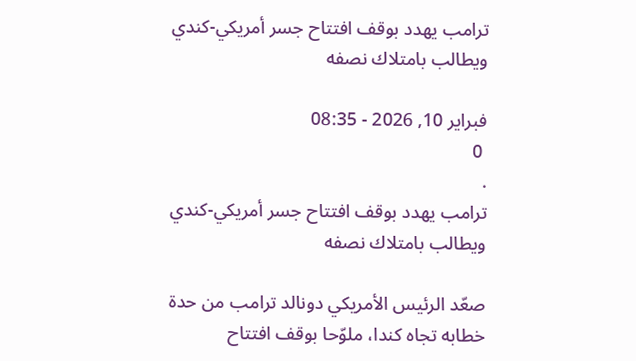ترامب يهدد بوقف افتتاح جسر أمريكي-كندي ويطالب بامتلاك نصفه

فبراير 10, 2026 - 08:35
 0
.
ترامب يهدد بوقف افتتاح جسر أمريكي-كندي ويطالب بامتلاك نصفه

صعّد الرئيس الأمريكي دونالد ترامب من حدة خطابه تجاه كندا، ملوّحا بوقف افتتاح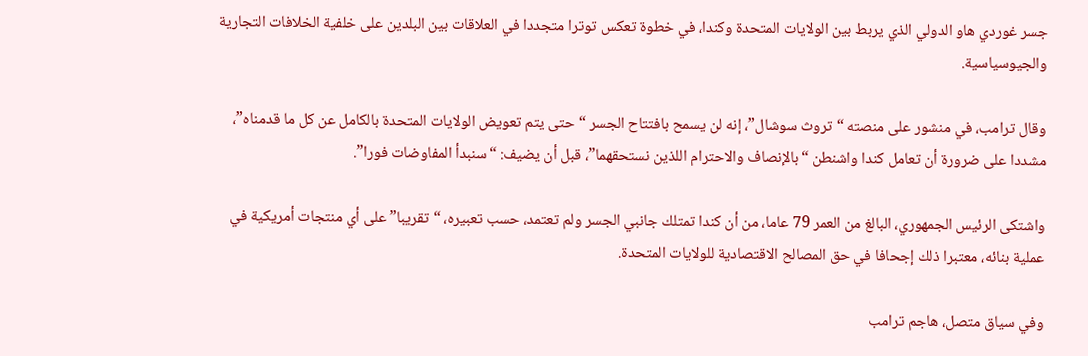جسر غوردي هاو الدولي الذي يربط بين الولايات المتحدة وكندا، في خطوة تعكس توترا متجددا في العلاقات بين البلدين على خلفية الخلافات التجارية والجيوسياسية.

وقال ترامب، في منشور على منصته “تروث سوشال”، إنه لن يسمح بافتتاح الجسر “حتى يتم تعويض الولايات المتحدة بالكامل عن كل ما قدمناه”، مشددا على ضرورة أن تعامل كندا واشنطن “بالإنصاف والاحترام اللذين نستحقهما”، قبل أن يضيف: “سنبدأ المفاوضات فورا”.

واشتكى الرئيس الجمهوري، البالغ من العمر 79 عاما، من أن كندا تمتلك جانبي الجسر ولم تعتمد، حسب تعبيره، “تقريبا” على أي منتجات أمريكية في عملية بنائه، معتبرا ذلك إجحافا في حق المصالح الاقتصادية للولايات المتحدة.

وفي سياق متصل، هاجم ترامب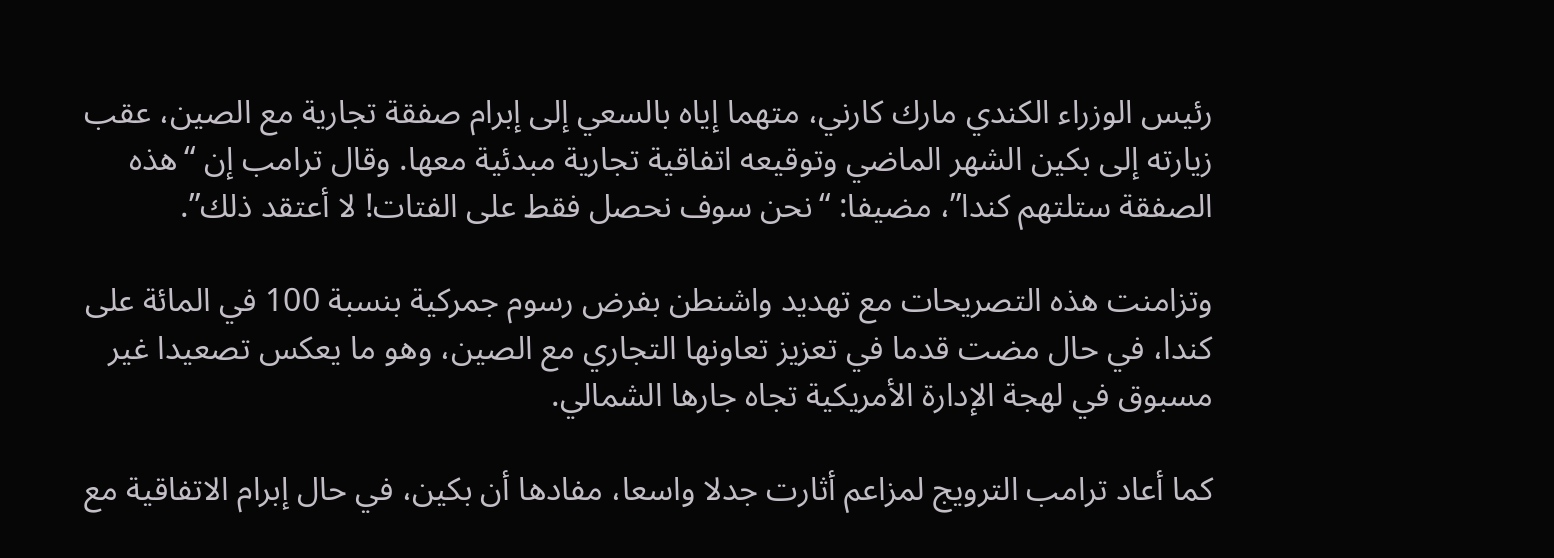رئيس الوزراء الكندي مارك كارني، متهما إياه بالسعي إلى إبرام صفقة تجارية مع الصين، عقب زيارته إلى بكين الشهر الماضي وتوقيعه اتفاقية تجارية مبدئية معها. وقال ترامب إن “هذه الصفقة ستلتهم كندا”، مضيفا: “نحن سوف نحصل فقط على الفتات! لا أعتقد ذلك”.

وتزامنت هذه التصريحات مع تهديد واشنطن بفرض رسوم جمركية بنسبة 100 في المائة على كندا، في حال مضت قدما في تعزيز تعاونها التجاري مع الصين، وهو ما يعكس تصعيدا غير مسبوق في لهجة الإدارة الأمريكية تجاه جارها الشمالي.

كما أعاد ترامب الترويج لمزاعم أثارت جدلا واسعا، مفادها أن بكين، في حال إبرام الاتفاقية مع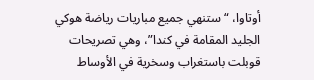أوتاوا، “ستنهي جميع مباريات رياضة هوكي الجليد المقامة في كندا”، وهي تصريحات قوبلت باستغراب وسخرية في الأوساط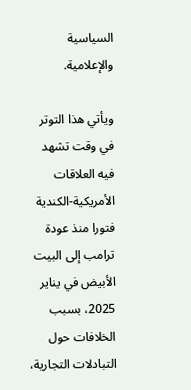السياسية والإعلامية.

ويأتي هذا التوتر في وقت تشهد فيه العلاقات الأمريكية-الكندية فتورا منذ عودة ترامب إلى البيت الأبيض في يناير 2025، بسبب الخلافات حول التبادلات التجارية،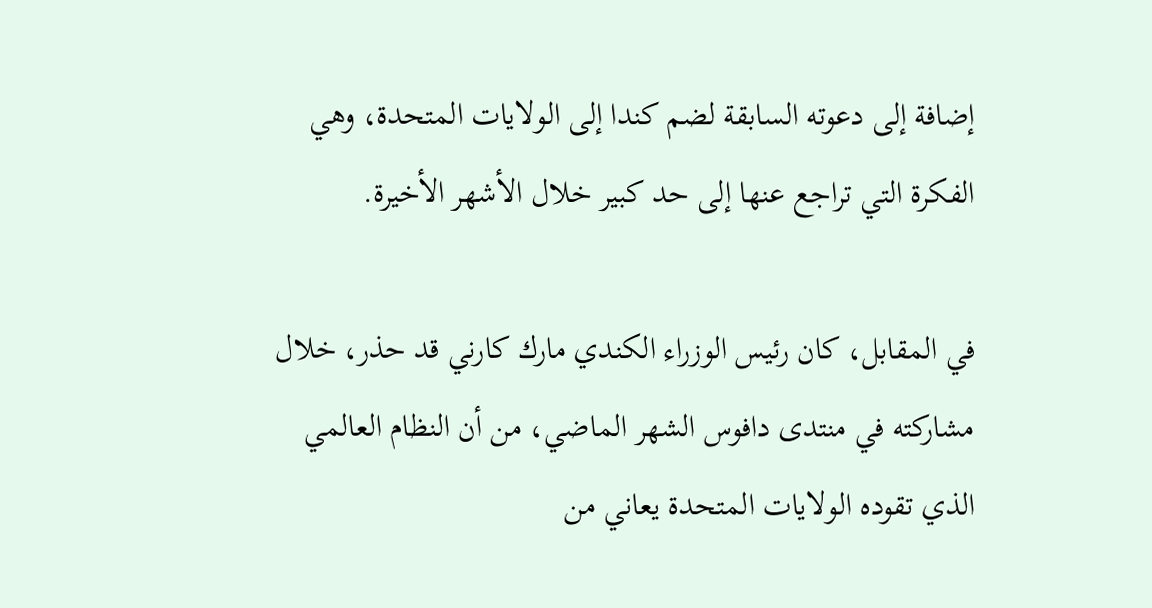إضافة إلى دعوته السابقة لضم كندا إلى الولايات المتحدة، وهي الفكرة التي تراجع عنها إلى حد كبير خلال الأشهر الأخيرة.

في المقابل، كان رئيس الوزراء الكندي مارك كارني قد حذر، خلال مشاركته في منتدى دافوس الشهر الماضي، من أن النظام العالمي الذي تقوده الولايات المتحدة يعاني من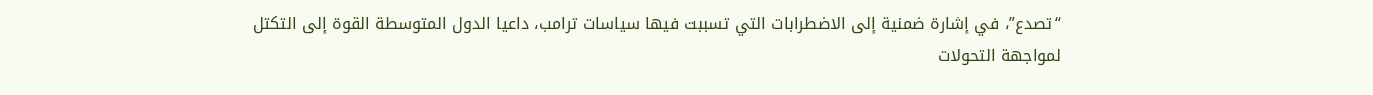“تصدع”، في إشارة ضمنية إلى الاضطرابات التي تسببت فيها سياسات ترامب، داعيا الدول المتوسطة القوة إلى التكتل لمواجهة التحولات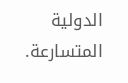الدولية المتسارعة.